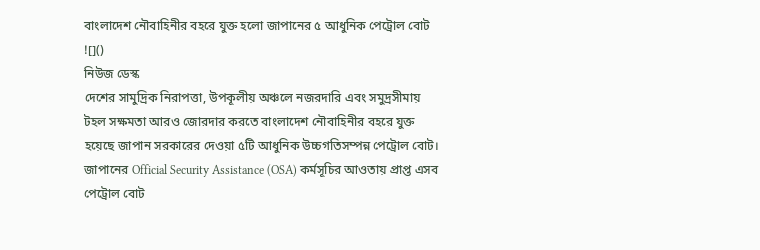বাংলাদেশ নৌবাহিনীর বহরে যুক্ত হলো জাপানের ৫ আধুনিক পেট্রোল বোট
![]()
নিউজ ডেস্ক
দেশের সামুদ্রিক নিরাপত্তা, উপকূলীয় অঞ্চলে নজরদারি এবং সমুদ্রসীমায় টহল সক্ষমতা আরও জোরদার করতে বাংলাদেশ নৌবাহিনীর বহরে যুক্ত হয়েছে জাপান সরকারের দেওয়া ৫টি আধুনিক উচ্চগতিসম্পন্ন পেট্রোল বোট। জাপানের Official Security Assistance (OSA) কর্মসূচির আওতায় প্রাপ্ত এসব পেট্রোল বোট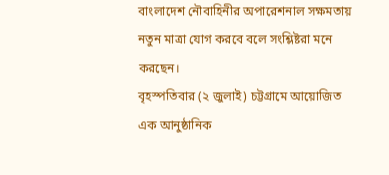বাংলাদেশ নৌবাহিনীর অপারেশনাল সক্ষমতায় নতুন মাত্রা যোগ করবে বলে সংশ্লিষ্টরা মনে করছেন।
বৃহস্পতিবার (২ জুলাই) চট্টগ্রামে আয়োজিত এক আনুষ্ঠানিক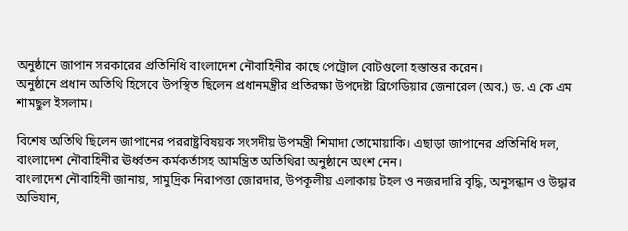অনুষ্ঠানে জাপান সরকারের প্রতিনিধি বাংলাদেশ নৌবাহিনীর কাছে পেট্রোল বোটগুলো হস্তান্তর করেন।
অনুষ্ঠানে প্রধান অতিথি হিসেবে উপস্থিত ছিলেন প্রধানমন্ত্রীর প্রতিরক্ষা উপদেষ্টা ব্রিগেডিয়ার জেনারেল (অব.) ড. এ কে এম শামছুল ইসলাম।

বিশেষ অতিথি ছিলেন জাপানের পররাষ্ট্রবিষয়ক সংসদীয় উপমন্ত্রী শিমাদা তোমোয়াকি। এছাড়া জাপানের প্রতিনিধি দল, বাংলাদেশ নৌবাহিনীর ঊর্ধ্বতন কর্মকর্তাসহ আমন্ত্রিত অতিথিরা অনুষ্ঠানে অংশ নেন।
বাংলাদেশ নৌবাহিনী জানায়, সামুদ্রিক নিরাপত্তা জোরদার, উপকূলীয় এলাকায় টহল ও নজরদারি বৃদ্ধি, অনুসন্ধান ও উদ্ধার অভিযান,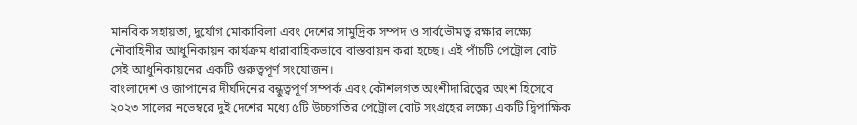মানবিক সহায়তা, দুর্যোগ মোকাবিলা এবং দেশের সামুদ্রিক সম্পদ ও সার্বভৌমত্ব রক্ষার লক্ষ্যে নৌবাহিনীর আধুনিকায়ন কার্যক্রম ধারাবাহিকভাবে বাস্তবায়ন করা হচ্ছে। এই পাঁচটি পেট্রোল বোট সেই আধুনিকায়নের একটি গুরুত্বপূর্ণ সংযোজন।
বাংলাদেশ ও জাপানের দীর্ঘদিনের বন্ধুত্বপূর্ণ সম্পর্ক এবং কৌশলগত অংশীদারিত্বের অংশ হিসেবে ২০২৩ সালের নভেম্বরে দুই দেশের মধ্যে ৫টি উচ্চগতির পেট্রোল বোট সংগ্রহের লক্ষ্যে একটি দ্বিপাক্ষিক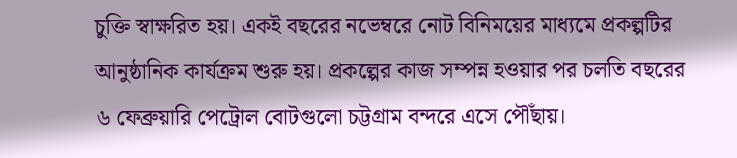চুক্তি স্বাক্ষরিত হয়। একই বছরের নভেম্বরে নোট বিনিময়ের মাধ্যমে প্রকল্পটির আনুষ্ঠানিক কার্যক্রম শুরু হয়। প্রকল্পের কাজ সম্পন্ন হওয়ার পর চলতি বছরের ৬ ফেব্রুয়ারি পেট্রোল বোটগুলো চট্টগ্রাম বন্দরে এসে পৌঁছায়।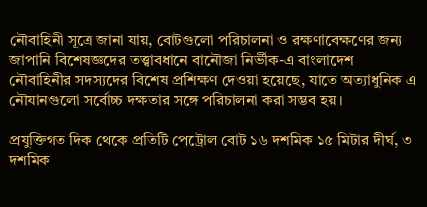নৌবাহিনী সূত্রে জানা যায়, বোটগুলো পরিচালনা ও রক্ষণাবেক্ষণের জন্য জাপানি বিশেষজ্ঞদের তত্ত্বাবধানে বানৌজা নির্ভীক-এ বাংলাদেশ নৌবাহিনীর সদস্যদের বিশেষ প্রশিক্ষণ দেওয়া হয়েছে, যাতে অত্যাধুনিক এ নৌযানগুলো সর্বোচ্চ দক্ষতার সঙ্গে পরিচালনা করা সম্ভব হয়।

প্রযুক্তিগত দিক থেকে প্রতিটি পেট্রোল বোট ১৬ দশমিক ১৫ মিটার দীর্ঘ, ৩ দশমিক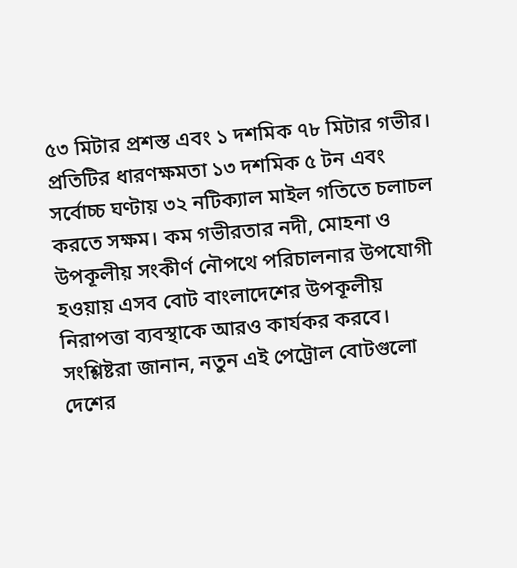৫৩ মিটার প্রশস্ত এবং ১ দশমিক ৭৮ মিটার গভীর। প্রতিটির ধারণক্ষমতা ১৩ দশমিক ৫ টন এবং সর্বোচ্চ ঘণ্টায় ৩২ নটিক্যাল মাইল গতিতে চলাচল করতে সক্ষম। কম গভীরতার নদী, মোহনা ও উপকূলীয় সংকীর্ণ নৌপথে পরিচালনার উপযোগী হওয়ায় এসব বোট বাংলাদেশের উপকূলীয় নিরাপত্তা ব্যবস্থাকে আরও কার্যকর করবে।
সংশ্লিষ্টরা জানান, নতুন এই পেট্রোল বোটগুলো দেশের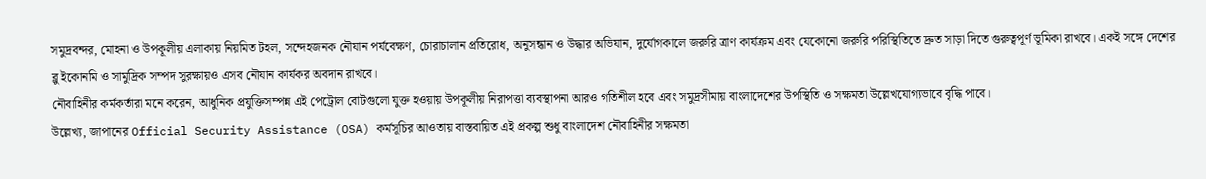সমুদ্রবন্দর, মোহনা ও উপকূলীয় এলাকায় নিয়মিত টহল, সন্দেহজনক নৌযান পর্যবেক্ষণ, চোরাচালান প্রতিরোধ, অনুসন্ধান ও উদ্ধার অভিযান, দুর্যোগকালে জরুরি ত্রাণ কার্যক্রম এবং যেকোনো জরুরি পরিস্থিতিতে দ্রুত সাড়া দিতে গুরুত্বপূর্ণ ভূমিকা রাখবে। একই সঙ্গে দেশের ব্লু ইকোনমি ও সামুদ্রিক সম্পদ সুরক্ষায়ও এসব নৌযান কার্যকর অবদান রাখবে।
নৌবাহিনীর কর্মকর্তারা মনে করেন, আধুনিক প্রযুক্তিসম্পন্ন এই পেট্রোল বোটগুলো যুক্ত হওয়ায় উপকূলীয় নিরাপত্তা ব্যবস্থাপনা আরও গতিশীল হবে এবং সমুদ্রসীমায় বাংলাদেশের উপস্থিতি ও সক্ষমতা উল্লেখযোগ্যভাবে বৃদ্ধি পাবে।
উল্লেখ্য, জাপানের Official Security Assistance (OSA) কর্মসূচির আওতায় বাস্তবায়িত এই প্রকল্প শুধু বাংলাদেশ নৌবাহিনীর সক্ষমতা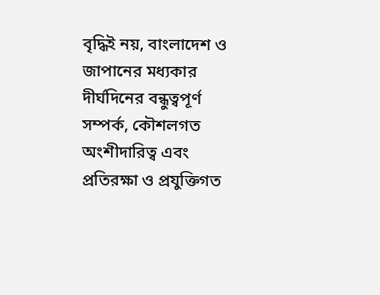বৃদ্ধিই নয়, বাংলাদেশ ও জাপানের মধ্যকার দীর্ঘদিনের বন্ধুত্বপূর্ণ সম্পর্ক, কৌশলগত অংশীদারিত্ব এবং প্রতিরক্ষা ও প্রযুক্তিগত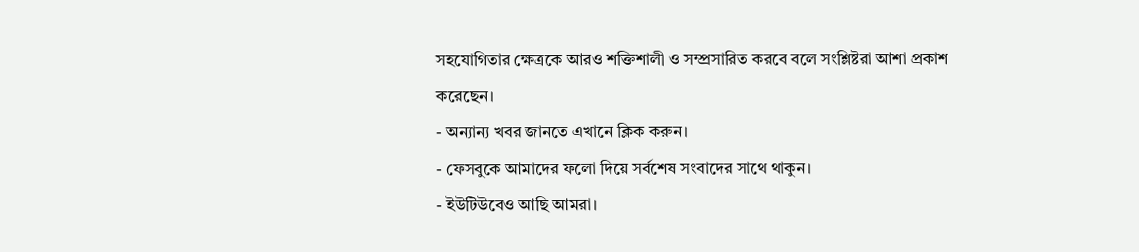সহযোগিতার ক্ষেত্রকে আরও শক্তিশালী ও সম্প্রসারিত করবে বলে সংশ্লিষ্টরা আশা প্রকাশ করেছেন।
- অন্যান্য খবর জানতে এখানে ক্লিক করুন।
- ফেসবুকে আমাদের ফলো দিয়ে সর্বশেষ সংবাদের সাথে থাকুন।
- ইউটিউবেও আছি আমরা।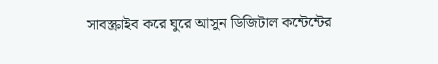সাবস্ক্রাইব করে ঘুরে আসুন ডিজিটাল কন্টেন্টের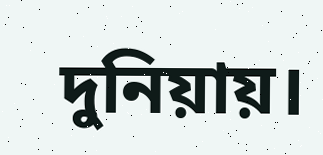দুনিয়ায়।